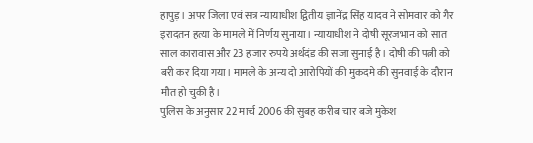हापुड़। अपर जिला एवं सत्र न्यायाधीश द्वितीय ज्ञानेंद्र सिंह यादव ने सोमवार को गैर इरादतन हत्या के मामले में निर्णय सुनाया। न्यायाधीश ने दोषी सूरजभान को सात साल कारावास और 23 हजार रुपये अर्थदंड की सजा सुनाई है। दोषी की पत्नी को बरी कर दिया गया। मामले के अन्य दो आरोपियों की मुकदमे की सुनवाई के दौरान मौत हो चुकी है।
पुलिस के अनुसार 22 मार्च 2006 की सुबह करीब चार बजे मुकेश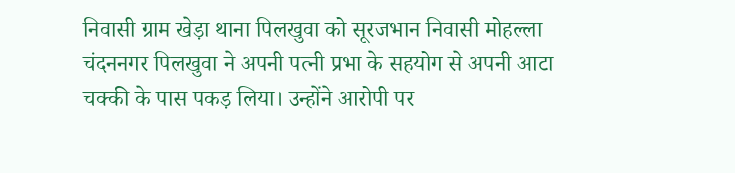निवासी ग्राम खेड़ा थाना पिलखुवा को सूरजभान निवासी मोहल्ला चंदननगर पिलखुवा ने अपनी पत्नी प्रभा के सहयोग से अपनी आटा चक्की के पास पकड़ लिया। उन्होंने आरोपी पर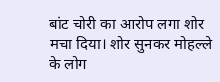बांट चोरी का आरोप लगा शोर मचा दिया। शोर सुनकर मोहल्ले के लोग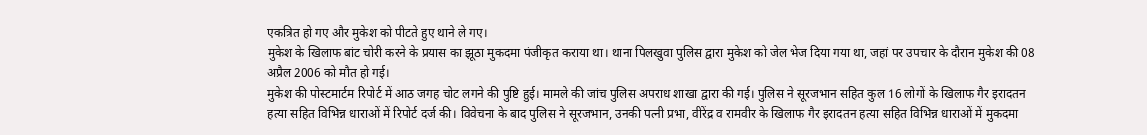एकत्रित हो गए और मुकेश को पीटते हुए थाने ले गए।
मुकेश के खिलाफ बांट चोरी करने के प्रयास का झूठा मुकदमा पंजीकृत कराया था। थाना पिलखुवा पुलिस द्वारा मुकेश को जेल भेज दिया गया था, जहां पर उपचार के दौरान मुकेश की 08 अप्रैल 2006 को मौत हो गई।
मुकेश की पोस्टमार्टम रिपोर्ट में आठ जगह चोट लगने की पुष्टि हुई। मामले की जांच पुलिस अपराध शाखा द्वारा की गई। पुलिस ने सूरजभान सहित कुल 16 लोगों के खिलाफ गैर इरादतन हत्या सहित विभिन्न धाराओं में रिपोर्ट दर्ज की। विवेचना के बाद पुलिस ने सूरजभान, उनकी पत्नी प्रभा, वीरेंद्र व रामवीर के खिलाफ गैर इरादतन हत्या सहित विभिन्न धाराओं में मुकदमा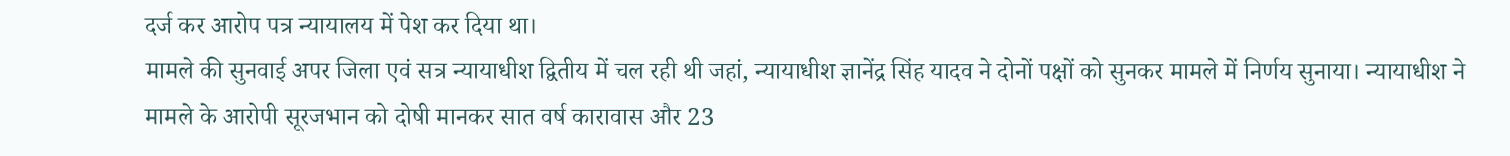दर्ज कर आरोप पत्र न्यायालय में पेश कर दिया था।
मामले की सुनवाई अपर जिला एवं सत्र न्यायाधीश द्वितीय में चल रही थी जहां, न्यायाधीश ज्ञानेंद्र सिंह यादव ने दोनों पक्षों को सुनकर मामले में निर्णय सुनाया। न्यायाधीश ने मामले के आरोपी सूरजभान को दोषी मानकर सात वर्ष कारावास और 23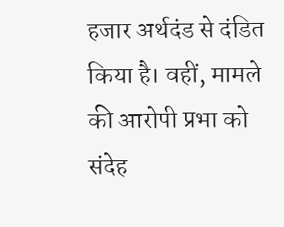हजार अर्थदंड से दंडित किया है। वहीं, मामले की आरोपी प्रभा को संदेह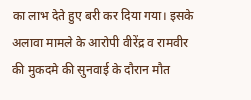का लाभ देते हुए बरी कर दिया गया। इसके अलावा मामले के आरोपी वीरेंद्र व रामवीर की मुकदमे की सुनवाई के दौरान मौत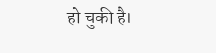हो चुकी है।